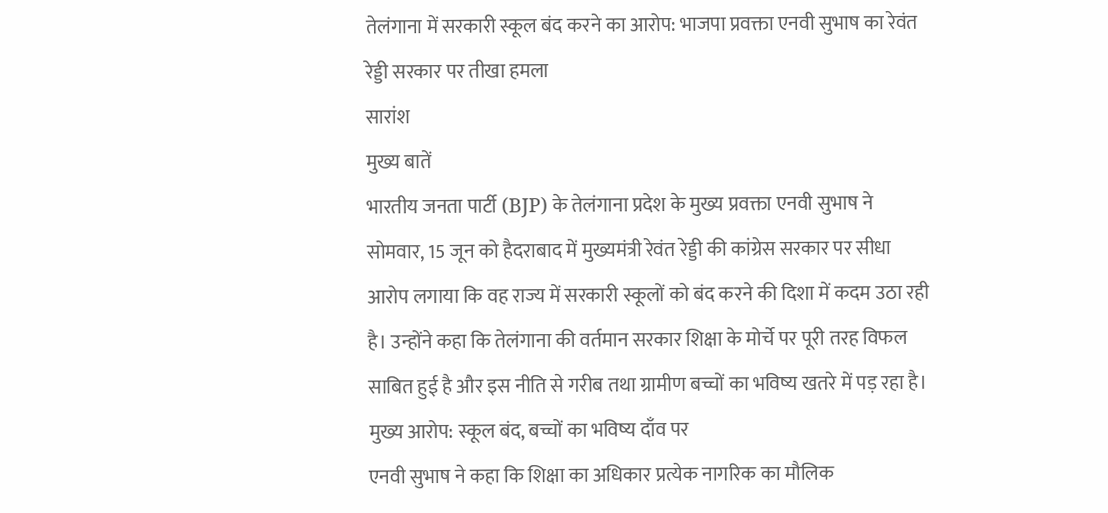तेलंगाना में सरकारी स्कूल बंद करने का आरोप: भाजपा प्रवक्ता एनवी सुभाष का रेवंत रेड्डी सरकार पर तीखा हमला
सारांश
मुख्य बातें
भारतीय जनता पार्टी (BJP) के तेलंगाना प्रदेश के मुख्य प्रवक्ता एनवी सुभाष ने सोमवार, 15 जून को हैदराबाद में मुख्यमंत्री रेवंत रेड्डी की कांग्रेस सरकार पर सीधा आरोप लगाया कि वह राज्य में सरकारी स्कूलों को बंद करने की दिशा में कदम उठा रही है। उन्होंने कहा कि तेलंगाना की वर्तमान सरकार शिक्षा के मोर्चे पर पूरी तरह विफल साबित हुई है और इस नीति से गरीब तथा ग्रामीण बच्चों का भविष्य खतरे में पड़ रहा है।
मुख्य आरोप: स्कूल बंद, बच्चों का भविष्य दाँव पर
एनवी सुभाष ने कहा कि शिक्षा का अधिकार प्रत्येक नागरिक का मौलिक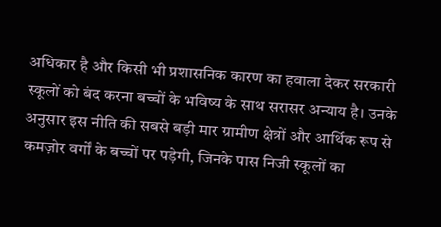अधिकार है और किसी भी प्रशासनिक कारण का हवाला देकर सरकारी स्कूलों को बंद करना बच्चों के भविष्य के साथ सरासर अन्याय है। उनके अनुसार इस नीति की सबसे बड़ी मार ग्रामीण क्षेत्रों और आर्थिक रूप से कमज़ोर वर्गों के बच्चों पर पड़ेगी, जिनके पास निजी स्कूलों का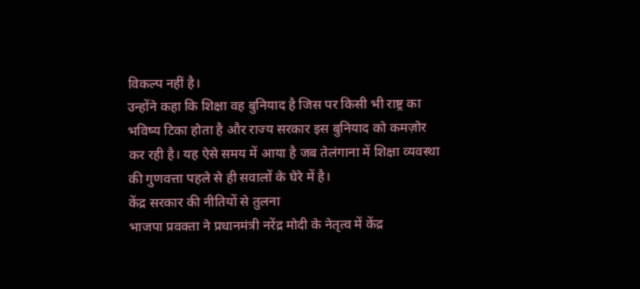विकल्प नहीं है।
उन्होंने कहा कि शिक्षा वह बुनियाद है जिस पर किसी भी राष्ट्र का भविष्य टिका होता है और राज्य सरकार इस बुनियाद को कमज़ोर कर रही है। यह ऐसे समय में आया है जब तेलंगाना में शिक्षा व्यवस्था की गुणवत्ता पहले से ही सवालों के घेरे में है।
केंद्र सरकार की नीतियों से तुलना
भाजपा प्रवक्ता ने प्रधानमंत्री नरेंद्र मोदी के नेतृत्व में केंद्र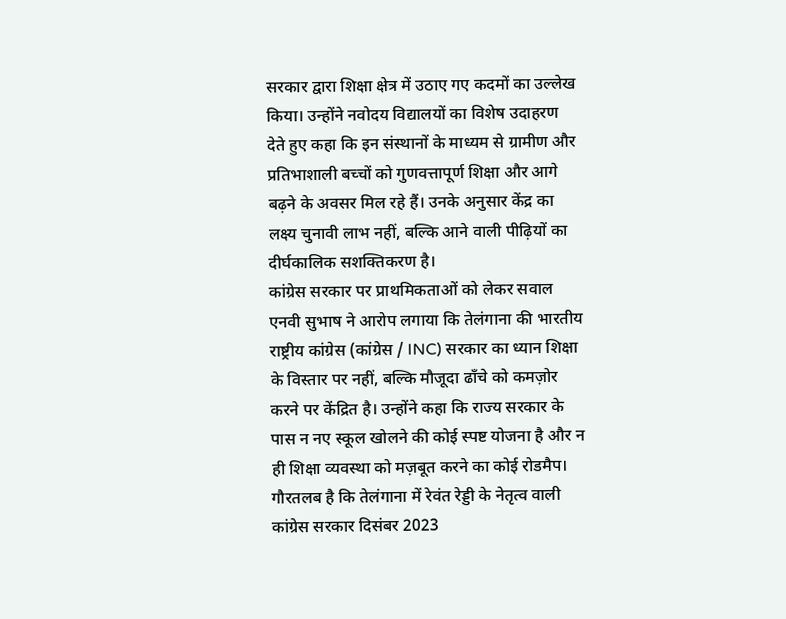सरकार द्वारा शिक्षा क्षेत्र में उठाए गए कदमों का उल्लेख किया। उन्होंने नवोदय विद्यालयों का विशेष उदाहरण देते हुए कहा कि इन संस्थानों के माध्यम से ग्रामीण और प्रतिभाशाली बच्चों को गुणवत्तापूर्ण शिक्षा और आगे बढ़ने के अवसर मिल रहे हैं। उनके अनुसार केंद्र का लक्ष्य चुनावी लाभ नहीं, बल्कि आने वाली पीढ़ियों का दीर्घकालिक सशक्तिकरण है।
कांग्रेस सरकार पर प्राथमिकताओं को लेकर सवाल
एनवी सुभाष ने आरोप लगाया कि तेलंगाना की भारतीय राष्ट्रीय कांग्रेस (कांग्रेस / INC) सरकार का ध्यान शिक्षा के विस्तार पर नहीं, बल्कि मौजूदा ढाँचे को कमज़ोर करने पर केंद्रित है। उन्होंने कहा कि राज्य सरकार के पास न नए स्कूल खोलने की कोई स्पष्ट योजना है और न ही शिक्षा व्यवस्था को मज़बूत करने का कोई रोडमैप।
गौरतलब है कि तेलंगाना में रेवंत रेड्डी के नेतृत्व वाली कांग्रेस सरकार दिसंबर 2023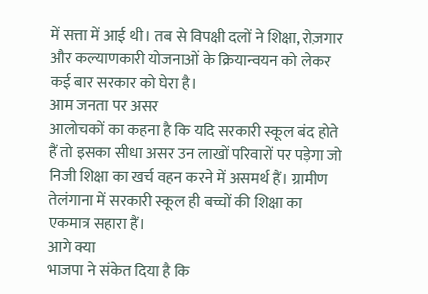में सत्ता में आई थी। तब से विपक्षी दलों ने शिक्षा, रोज़गार और कल्याणकारी योजनाओं के क्रियान्वयन को लेकर कई बार सरकार को घेरा है।
आम जनता पर असर
आलोचकों का कहना है कि यदि सरकारी स्कूल बंद होते हैं तो इसका सीधा असर उन लाखों परिवारों पर पड़ेगा जो निजी शिक्षा का खर्च वहन करने में असमर्थ हैं। ग्रामीण तेलंगाना में सरकारी स्कूल ही बच्चों की शिक्षा का एकमात्र सहारा हैं।
आगे क्या
भाजपा ने संकेत दिया है कि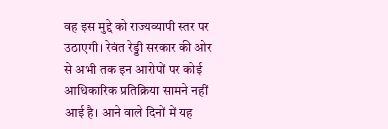वह इस मुद्दे को राज्यव्यापी स्तर पर उठाएगी। रेवंत रेड्डी सरकार की ओर से अभी तक इन आरोपों पर कोई आधिकारिक प्रतिक्रिया सामने नहीं आई है। आने वाले दिनों में यह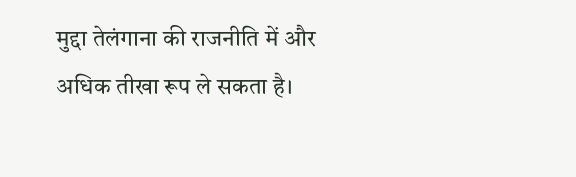मुद्दा तेलंगाना की राजनीति में और अधिक तीखा रूप ले सकता है।